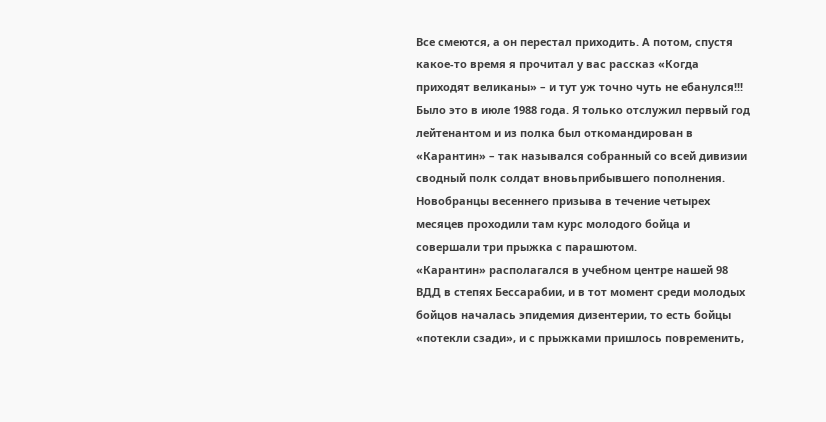Все смеются, а он перестал приходить. А потом, спустя какое-то время я прочитал у вас рассказ «Когда приходят великаны» – и тут уж точно чуть не ебанулся!!!
Было это в июле 1988 года. Я только отслужил первый год лейтенантом и из полка был откомандирован в «Карантин» – так назывался собранный со всей дивизии сводный полк солдат вновьприбывшего пополнения.
Новобранцы весеннего призыва в течение четырех месяцев проходили там курс молодого бойца и совершали три прыжка с парашютом.
«Карантин» располагался в учебном центре нашей 98 ВДД в степях Бессарабии, и в тот момент среди молодых бойцов началась эпидемия дизентерии, то есть бойцы «потекли сзади», и с прыжками пришлось повременить,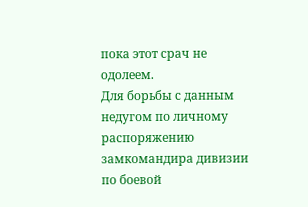пока этот срач не одолеем.
Для борьбы с данным недугом по личному распоряжению замкомандира дивизии по боевой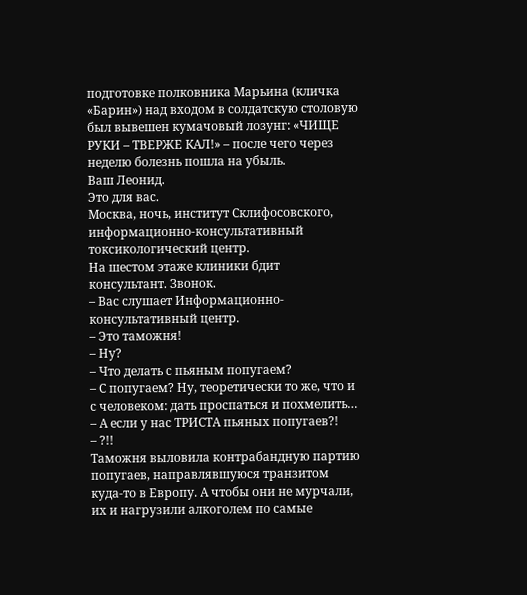подготовке полковника Марьина (кличка «Барин») над входом в солдатскую столовую был вывешен кумачовый лозунг: «ЧИЩЕ РУКИ – ТВЕРЖЕ КАЛ!» – после чего через неделю болезнь пошла на убыль.
Ваш Леонид.
Это для вас.
Москва, ночь, институт Склифосовского, информационно-консультативный токсикологический центр.
На шестом этаже клиники бдит консультант. Звонок.
– Вас слушает Информационно-консультативный центр.
– Это таможня!
– Ну?
– Что делать с пьяным попугаем?
– С попугаем? Ну, теоретически то же, что и с человеком: дать проспаться и похмелить…
– А если у нас ТРИСТА пьяных попугаев?!
– ?!!
Таможня выловила контрабандную партию попугаев, направлявшуюся транзитом куда-то в Европу. А чтобы они не мурчали, их и нагрузили алкоголем по самые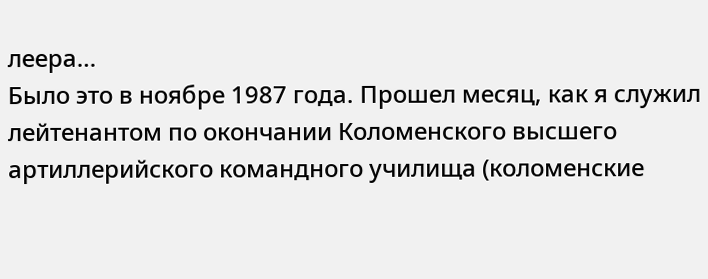леера…
Было это в ноябре 1987 года. Прошел месяц, как я служил лейтенантом по окончании Коломенского высшего артиллерийского командного училища (коломенские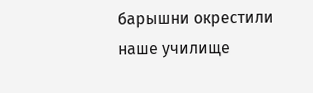барышни окрестили наше училище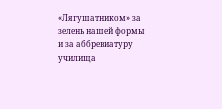«Лягушатником» за зелень нашей формы и за аббревиатуру училища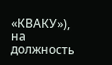«КВАКУ»), на должность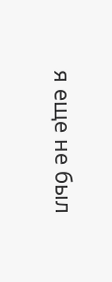я еще не был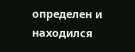определен и находился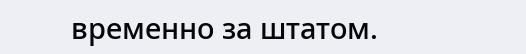временно за штатом.